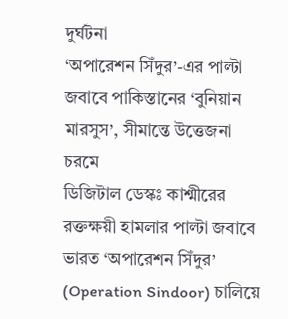দুর্ঘটনা
‘অপারেশন সিঁদুর’-এর পাল্টা জবাবে পাকিস্তানের ‘বুনিয়ান মারসুস’, সীমান্তে উত্তেজনা চরমে
ডিজিটাল ডেস্কঃ কাশ্মীরের রক্তক্ষয়ী হামলার পাল্টা জবাবে ভারত ‘অপারেশন সিঁদুর’ (Operation Sindoor) চালিয়ে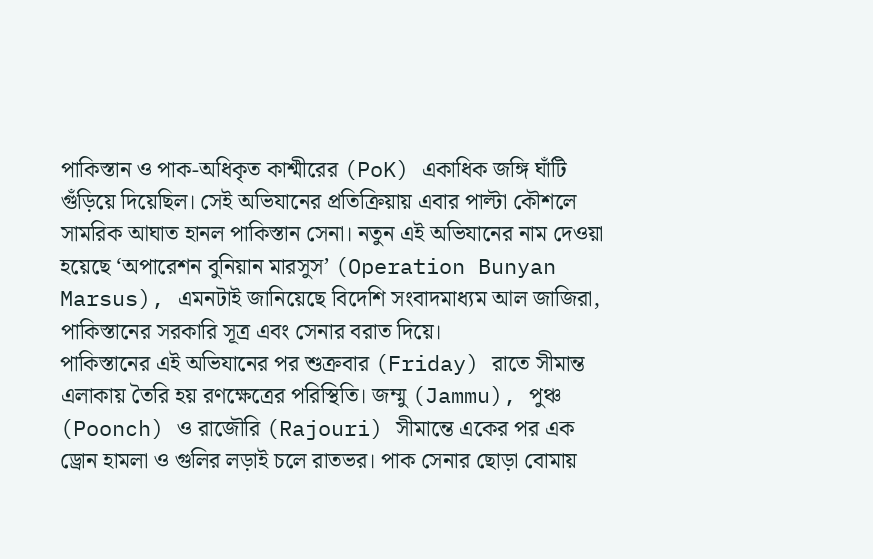পাকিস্তান ও পাক-অধিকৃত কাশ্মীরের (PoK) একাধিক জঙ্গি ঘাঁটি গুঁড়িয়ে দিয়েছিল। সেই অভিযানের প্রতিক্রিয়ায় এবার পাল্টা কৌশলে সামরিক আঘাত হানল পাকিস্তান সেনা। নতুন এই অভিযানের নাম দেওয়া হয়েছে ‘অপারেশন বুনিয়ান মারসুস’ (Operation Bunyan Marsus), এমনটাই জানিয়েছে বিদেশি সংবাদমাধ্যম আল জাজিরা, পাকিস্তানের সরকারি সূত্র এবং সেনার বরাত দিয়ে।
পাকিস্তানের এই অভিযানের পর শুক্রবার (Friday) রাতে সীমান্ত এলাকায় তৈরি হয় রণক্ষেত্রের পরিস্থিতি। জম্মু (Jammu), পুঞ্চ (Poonch) ও রাজৌরি (Rajouri) সীমান্তে একের পর এক ড্রোন হামলা ও গুলির লড়াই চলে রাতভর। পাক সেনার ছোড়া বোমায়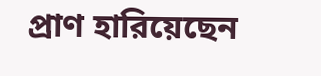প্রাণ হারিয়েছেন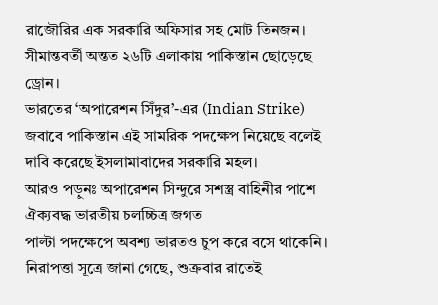রাজৌরির এক সরকারি অফিসার সহ মোট তিনজন। সীমান্তবর্তী অন্তত ২৬টি এলাকায় পাকিস্তান ছোড়েছে ড্রোন।
ভারতের ‘অপারেশন সিঁদুর’-এর (Indian Strike) জবাবে পাকিস্তান এই সামরিক পদক্ষেপ নিয়েছে বলেই দাবি করেছে ইসলামাবাদের সরকারি মহল।
আরও পড়ুনঃ অপারেশন সিন্দুরে সশস্ত্র বাহিনীর পাশে ঐক্যবদ্ধ ভারতীয় চলচ্চিত্র জগত
পাল্টা পদক্ষেপে অবশ্য ভারতও চুপ করে বসে থাকেনি। নিরাপত্তা সূত্রে জানা গেছে, শুক্রবার রাতেই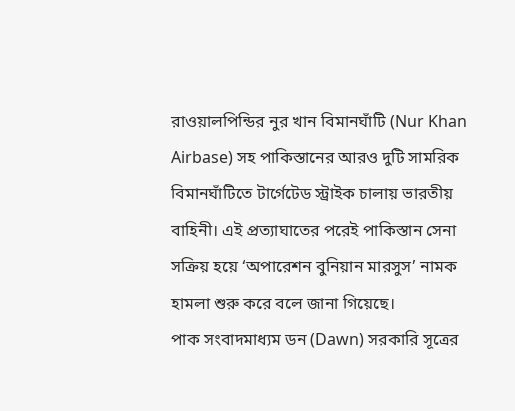রাওয়ালপিন্ডির নুর খান বিমানঘাঁটি (Nur Khan Airbase) সহ পাকিস্তানের আরও দুটি সামরিক বিমানঘাঁটিতে টার্গেটেড স্ট্রাইক চালায় ভারতীয় বাহিনী। এই প্রত্যাঘাতের পরেই পাকিস্তান সেনা সক্রিয় হয়ে ‘অপারেশন বুনিয়ান মারসুস’ নামক হামলা শুরু করে বলে জানা গিয়েছে।
পাক সংবাদমাধ্যম ডন (Dawn) সরকারি সূত্রের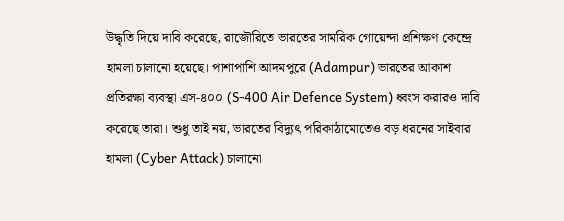উদ্ধৃতি দিয়ে দাবি করেছে, রাজৌরিতে ভারতের সামরিক গোয়েন্দা প্রশিক্ষণ কেন্দ্রে হামলা চালানো হয়েছে। পাশাপাশি আদমপুরে (Adampur) ভারতের আকাশ প্রতিরক্ষা ব্যবস্থা এস-৪০০ (S-400 Air Defence System) ধ্বংস করারও দাবি করেছে তারা। শুধু তাই নয়, ভারতের বিদ্যুৎ পরিকাঠামোতেও বড় ধরনের সাইবার হামলা (Cyber Attack) চালানো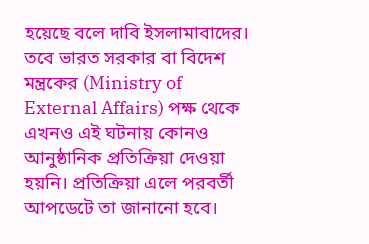হয়েছে বলে দাবি ইসলামাবাদের।
তবে ভারত সরকার বা বিদেশ মন্ত্রকের (Ministry of External Affairs) পক্ষ থেকে এখনও এই ঘটনায় কোনও আনুষ্ঠানিক প্রতিক্রিয়া দেওয়া হয়নি। প্রতিক্রিয়া এলে পরবর্তী আপডেটে তা জানানো হবে।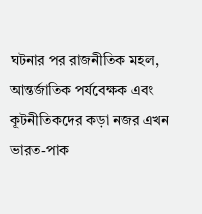ঘটনার পর রাজনীতিক মহল, আন্তর্জাতিক পর্যবেক্ষক এবং কূটনীতিকদের কড়া নজর এখন ভারত-পাক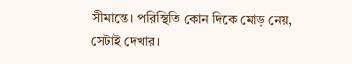সীমান্তে। পরিস্থিতি কোন দিকে মোড় নেয়, সেটাই দেখার।